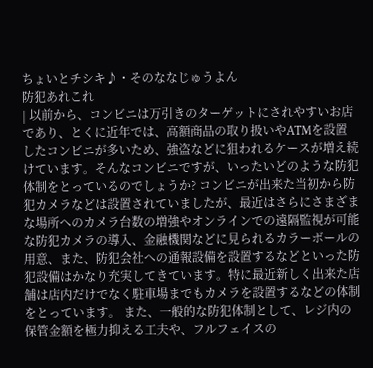ちょいとチシキ♪・そのななじゅうよん
防犯あれこれ
| 以前から、コンビニは万引きのターゲットにされやすいお店であり、とくに近年では、高額商品の取り扱いやATMを設置したコンビニが多いため、強盗などに狙われるケースが増え続けています。そんなコンビニですが、いったいどのような防犯体制をとっているのでしょうか? コンビニが出来た当初から防犯カメラなどは設置されていましたが、最近はさらにさまざまな場所へのカメラ台数の増強やオンラインでの遠隔監視が可能な防犯カメラの導入、金融機関などに見られるカラーボールの用意、また、防犯会社への通報設備を設置するなどといった防犯設備はかなり充実してきています。特に最近新しく出来た店舗は店内だけでなく駐車場までもカメラを設置するなどの体制をとっています。 また、一般的な防犯体制として、レジ内の保管金額を極力抑える工夫や、フルフェイスの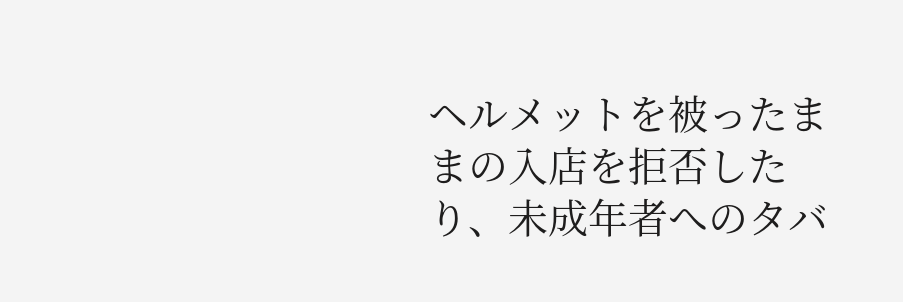ヘルメットを被ったままの入店を拒否したり、未成年者へのタバ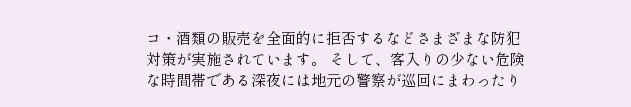コ・酒類の販売を全面的に拒否するなどさまざまな防犯対策が実施されています。 そして、客入りの少ない危険な時間帯である深夜には地元の警察が巡回にまわったり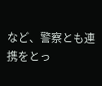など、警察とも連携をとっ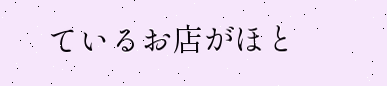ているお店がほと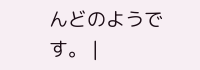んどのようです。 |